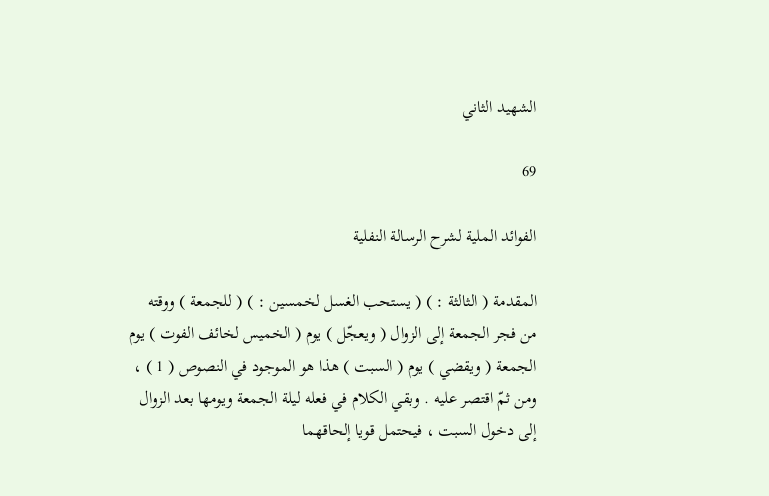الشهيد الثاني

69

الفوائد الملية لشرح الرسالة النفلية

المقدمة ( الثالثة : ) ( يستحب الغسل لخمسين : ) ( للجمعة ) ووقته من فجر الجمعة إلى الزوال ( ويعجّل ) يوم ( الخميس لخائف الفوت ) يوم الجمعة ( ويقضي ) يوم ( السبت ) هذا هو الموجود في النصوص ( 1 ) ، ومن ثمّ اقتصر عليه . وبقي الكلام في فعله ليلة الجمعة ويومها بعد الزوال إلى دخول السبت ، فيحتمل قويا إلحاقهما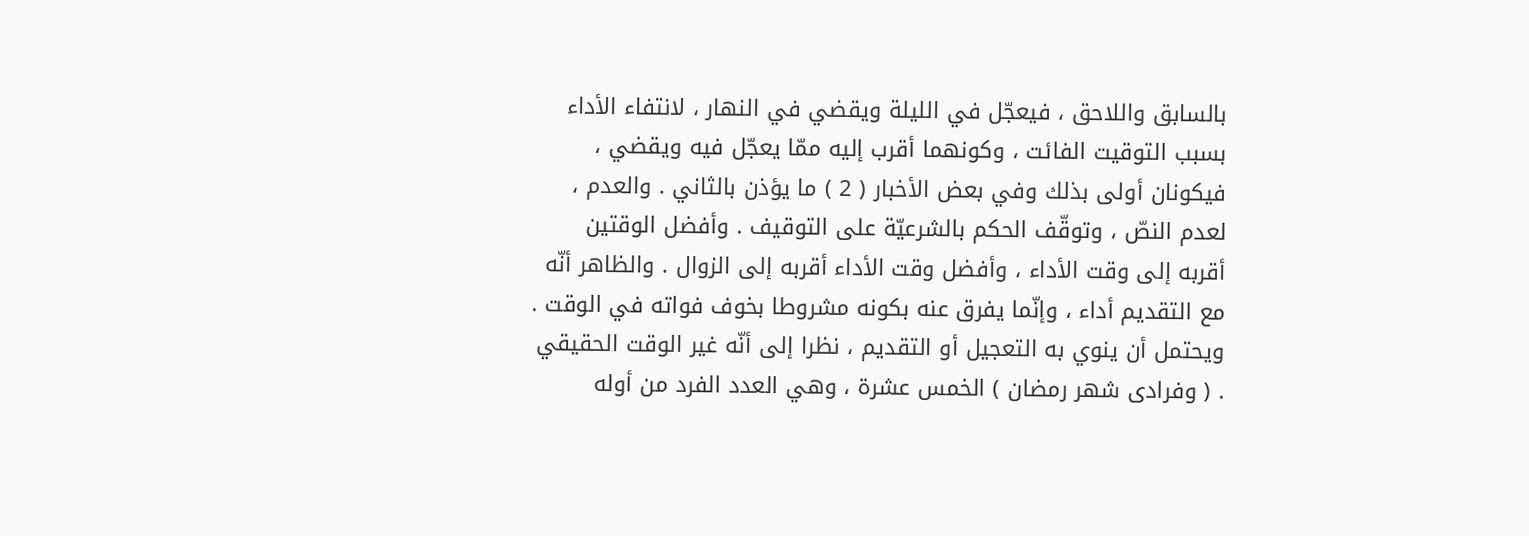بالسابق واللاحق ، فيعجّل في الليلة ويقضي في النهار ، لانتفاء الأداء بسبب التوقيت الفائت ، وكونهما أقرب إليه ممّا يعجّل فيه ويقضي ، فيكونان أولى بذلك وفي بعض الأخبار ( 2 ) ما يؤذن بالثاني . والعدم ، لعدم النصّ ، وتوقّف الحكم بالشرعيّة على التوقيف . وأفضل الوقتين أقربه إلى وقت الأداء ، وأفضل وقت الأداء أقربه إلى الزوال . والظاهر أنّه مع التقديم أداء ، وإنّما يفرق عنه بكونه مشروطا بخوف فواته في الوقت . ويحتمل أن ينوي به التعجيل أو التقديم ، نظرا إلى أنّه غير الوقت الحقيقي . ( وفرادى شهر رمضان ) الخمس عشرة ، وهي العدد الفرد من أوله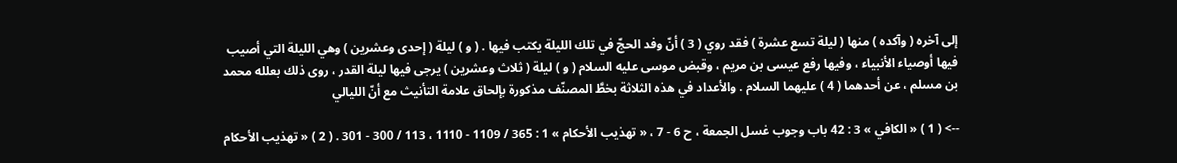إلى آخره ( وآكده ) منها ( ليلة تسع عشرة ) فقد روي ( 3 ) أنّ وفد الحجّ في تلك الليلة يكتب فيها . ( و ) ليلة ( إحدى وعشرين ) وهي الليلة التي أصيب فيها أوصياء الأنبياء ، وفيها رفع عيسى بن مريم ، وقبض موسى عليه السلام ( و ) ليلة ( ثلاث وعشرين ) يرجى فيها ليلة القدر ، روى ذلك بعلله محمد بن مسلم ، عن أحدهما ( 4 ) عليهما السلام . والأعداد في هذه الثلاثة بخطَّ المصنّف مذكورة بإلحاق علامة التأنيث مع أنّ الليالي

--> ( 1 ) « الكافي » 3 : 42 باب وجوب غسل الجمعة ، ح 6 - 7 ، « تهذيب الأحكام » 1 : 365 / 1109 - 1110 ، 113 / 300 - 301 . ( 2 ) « تهذيب الأحكام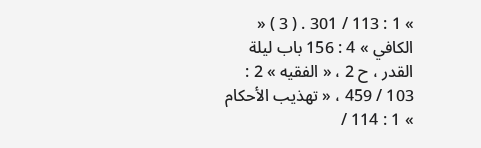» 1 : 113 / 301 . ( 3 ) « الكافي » 4 : 156 باب ليلة القدر ، ح 2 ، « الفقيه » 2 : 103 / 459 ، « تهذيب الأحكام » 1 : 114 /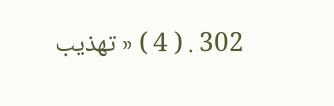302 . ( 4 ) « تهذيب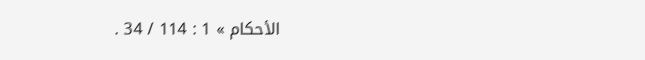الأحكام » 1 : 114 / 34 .